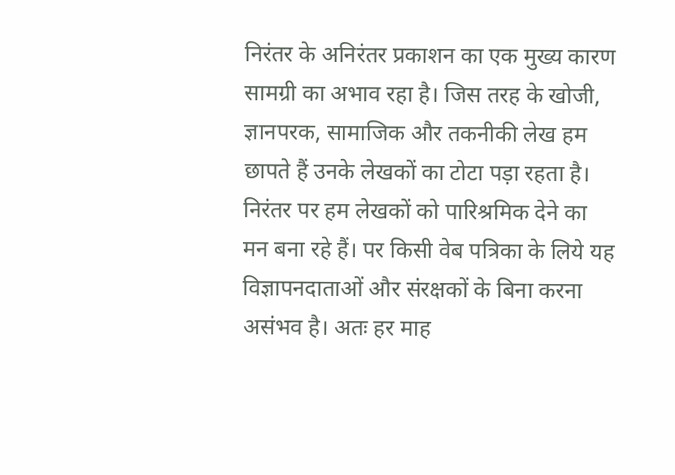निरंतर के अनिरंतर प्रकाशन का एक मुख्य कारण सामग्री का अभाव रहा है। जिस तरह के खोजी, ज्ञानपरक, सामाजिक और तकनीकी लेख हम छापते हैं उनके लेखकों का टोटा पड़ा रहता है। निरंतर पर हम लेखकों को पारिश्रमिक देने का मन बना रहे हैं। पर किसी वेब पत्रिका के लिये यह विज्ञापनदाताओं और संरक्षकों के बिना करना असंभव है। अतः हर माह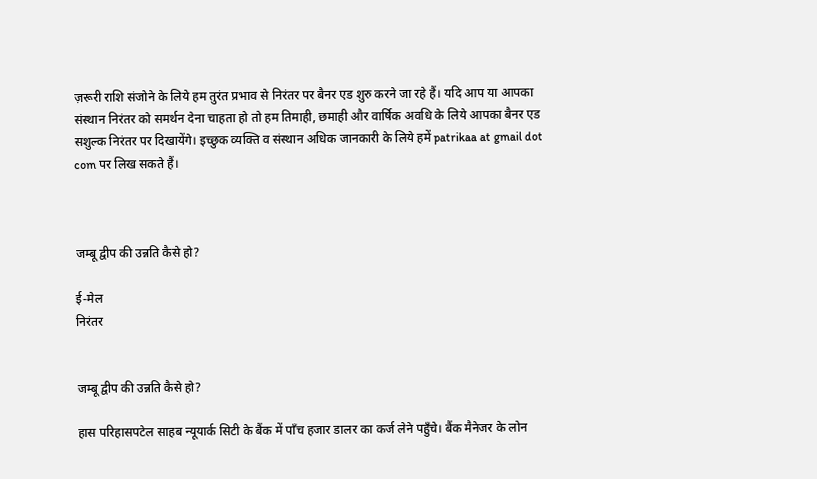ज़रूरी राशि संजोने के लिये हम तुरंत प्रभाव से निरंतर पर बैनर एड शुरु करने जा रहे हैं। यदि आप या आपका संस्थान निरंतर को समर्थन देना चाहता हो तो हम तिमाही, छमाही और वार्षिक अवधि के लिये आपका बैनर एड सशुल्क निरंतर पर दिखायेंगे। इच्छुक व्यक्ति व संस्थान अधिक जानकारी के लिये हमें patrikaa at gmail dot com पर लिख सकते हैं।



जम्बू द्वीप की उन्नति कैसे हो?

ई-मेल
निरंतर


जम्बू द्वीप की उन्नति कैसे हो?

हास परिहासपटेल साहब न्यूयार्क सिटी के बैंक में पाँच हजार डालर का कर्ज लेने पहुँचे। बैंक मैनेजर के लोन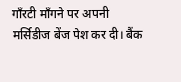गाँरटी माँगने पर अपनी मर्सिडीज बेंज पेश कर दी। बैंक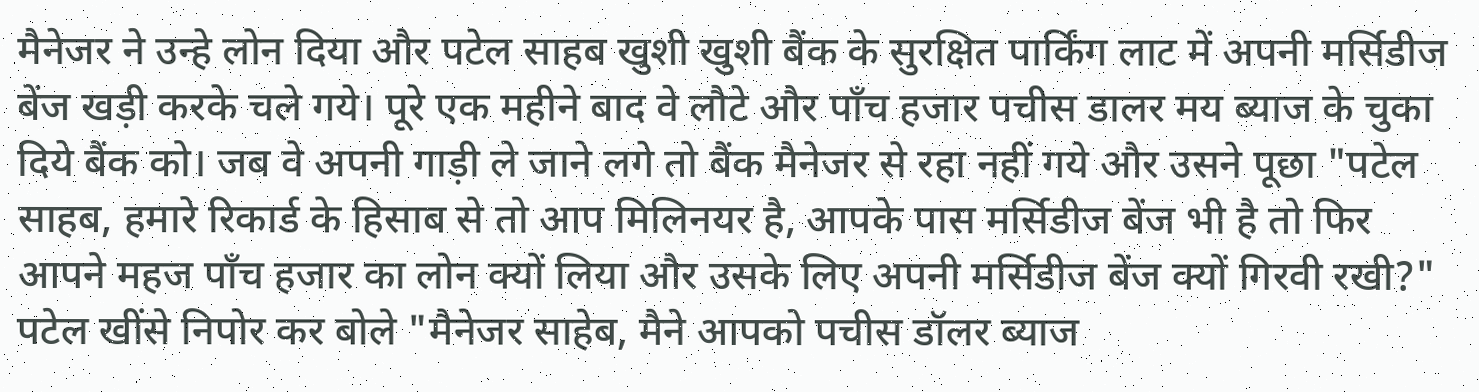मैनेजर ने उन्हे लोन दिया और पटेल साहब खुशी खुशी बैंक के सुरक्षित पार्किंग लाट में अपनी मर्सिडीज बेंज खड़ी करके चले गये। पूरे एक महीने बाद वे लौटे और पाँच हजार पचीस डालर मय ब्याज के चुका दिये बैंक को। जब वे अपनी गाड़ी ले जाने लगे तो बैंक मैनेजर से रहा नहीं गये और उसने पूछा "पटेल साहब, हमारे रिकार्ड के हिसाब से तो आप मिलिनयर है, आपके पास मर्सिडीज बेंज भी है तो फिर आपने महज पाँच हजार का लोन क्यों लिया और उसके लिए अपनी मर्सिडीज बेंज क्यों गिरवी रखी?" पटेल खींसे निपोर कर बोले "मैनेजर साहेब, मैने आपको पचीस डॉलर ब्याज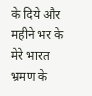के दिये और महीने भर के मेरे भारत भ्रमण के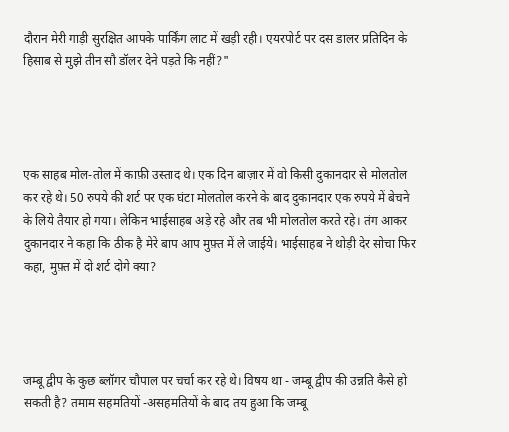दौरान मेरी गाड़ी सुरक्षित आपके पार्किंग लाट में खड़ी रही। एयरपोर्ट पर दस डालर प्रतिदिन के हिसाब से मुझे तीन सौ डॉलर देने पड़ते कि नहीं?"




एक साहब मोल-तोल में काफ़ी उस्ताद थे। एक दिन बाज़ार में वो किसी दुकानदार से मोलतोल कर रहे थे। 50 रुपये की शर्ट पर एक घंटा मोलतोल करने के बाद दुकानदार एक रुपये में बेचने के लिये तैयार हो गया। लेकिन भाईसाहब अड़े रहे और तब भी मोलतोल करते रहे। तंग आकर दुकानदार ने कहा कि ठीक है मेरे बाप आप मुफ़्त में ले जाईये। भाईसाहब ने थोड़ी देर सोचा फिर कहा, मुफ़्त में दो शर्ट दोगे क्या?




जम्बू द्वीप के कुछ ब्लॉगर चौपाल पर चर्चा कर रहे थे। विषय था - जम्बू द्वीप की उन्नति कैसे हो सकती है? तमाम सहमतियों -असहमतियों के बाद तय हुआ कि जम्बू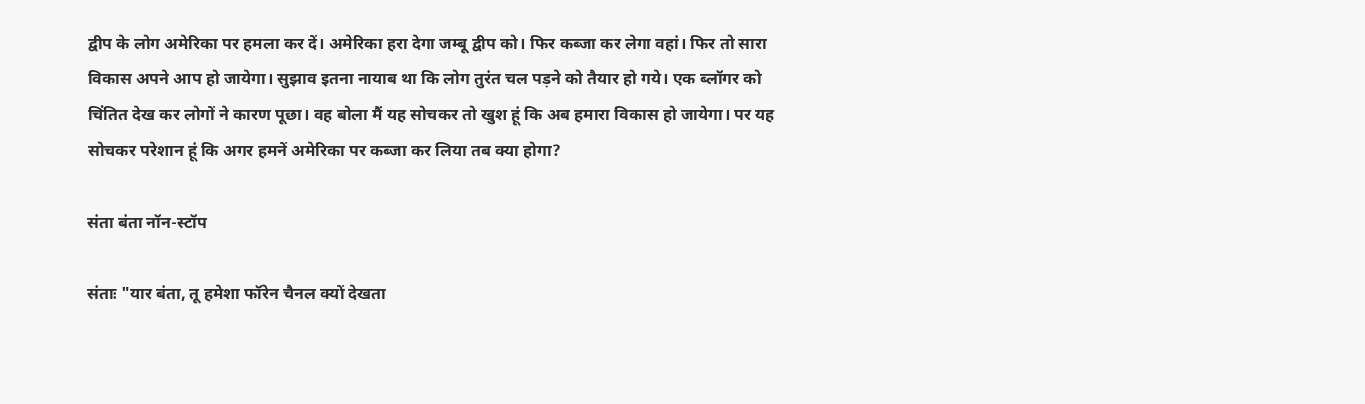द्वीप के लोग अमेरिका पर हमला कर दें। अमेरिका हरा देगा जम्बू द्वीप को। फिर कब्जा कर लेगा वहां। फिर तो सारा विकास अपने आप हो जायेगा। सुझाव इतना नायाब था कि लोग तुरंत चल पड़ने को तैयार हो गये। एक ब्लॉगर को चिंतित देख कर लोगों ने कारण पूछा। वह बोला मैं यह सोचकर तो खुश हूं कि अब हमारा विकास हो जायेगा। पर यह सोचकर परेशान हूं कि अगर हमनें अमेरिका पर कब्जा कर लिया तब क्या होगा?

संता बंता नॉन-स्टॉप

संताः "यार बंता, तू हमेशा फॉरेन चैनल क्यों देखता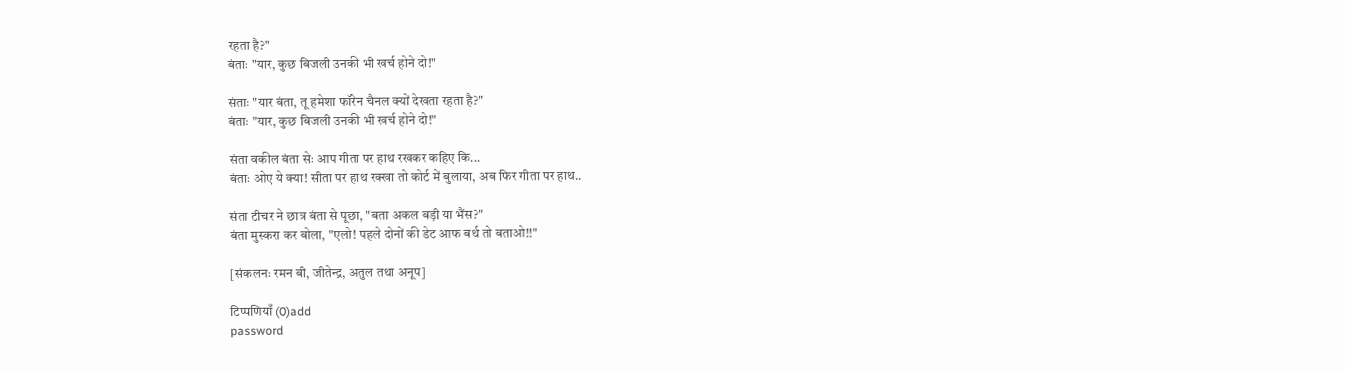रहता है?"
बंताः "यार, कुछ बिजली उनकी भी खर्च होने दो!"

संताः "यार बंता, तू हमेशा फॉरेन चैनल क्यों देखता रहता है?"
बंताः "यार, कुछ बिजली उनकी भी खर्च होने दो!"

संता वकील बंता सेः आप गीता पर हाथ रखकर कहिए कि...
बंताः ओए ये क्या! सीता पर हाथ रक्खा तो कोर्ट में बुलाया, अब फिर गीता पर हाथ..

संता टीचर ने छात्र बंता से पूछा, "बता अकल बड़ी या भैंस?"
बंता मुस्करा कर बोला, "एलो! पहले दोनों की डेट आफ बर्थ तो बताओ!!"

[संकलनः रमन बी, जीतेन्द्र, अतुल तथा अनूप]

टिप्पणियाँ (0)add
password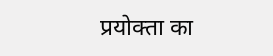प्रयोक्ता का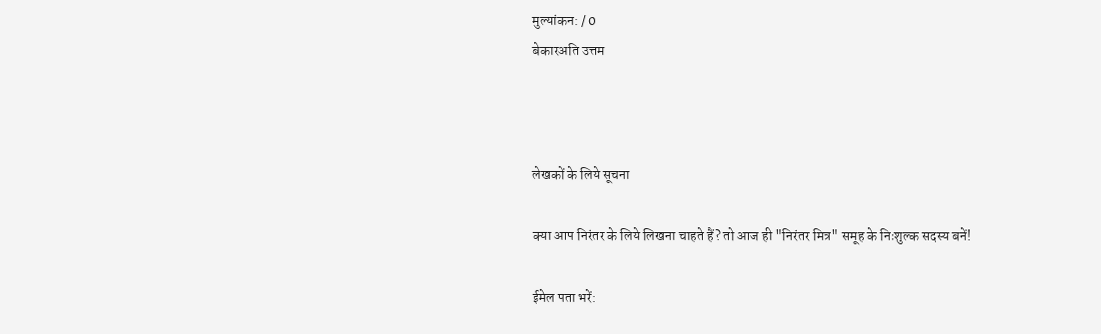मुल्यांकन: / 0
बेकारअति उत्तम



लेखकों के लिये सूचना

क्या आप निरंतर के लिये लिखना चाहते हैं? तो आज ही "निरंतर मित्र" समूह के निःशुल्क सदस्य बनें!

ईमेल पता भरें: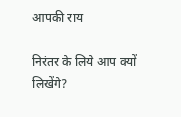आपकी राय

निरंतर के लिये आप क्यों लिखेंगे?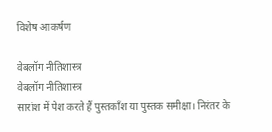विशेष आकर्षण

वेबलॉग नीतिशास्त्र
वेबलॉग नीतिशास्त्र
सारांश में पेश करते हैं पुस्तकाँश या पुस्तक समीक्षा। निरंतर के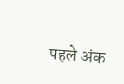पहले अंक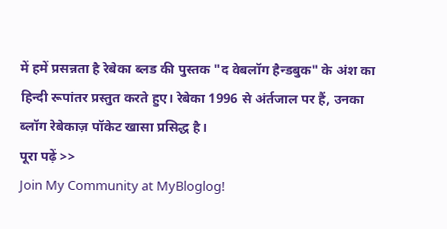में हमें प्रसन्नता है रेबेका ब्लड की पुस्तक "द वेबलॉग हैन्डबुक" के अंश का हिन्दी रूपांतर प्रस्तुत करते हुए। रेबेका 1996 से अंर्तजाल पर हैं, उनका ब्लॉग रेबेकाज़ पॉकेट खासा प्रसिद्ध है।
पूरा पढ़ें >>
Join My Community at MyBloglog!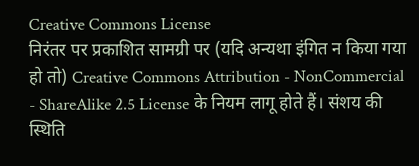Creative Commons License
निरंतर पर प्रकाशित सामग्री पर (यदि अन्यथा इंगित न किया गया हो तो) Creative Commons Attribution - NonCommercial - ShareAlike 2.5 License के नियम लागू होते हैं। संशय की स्थिति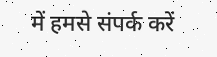में हमसे संपर्क करें